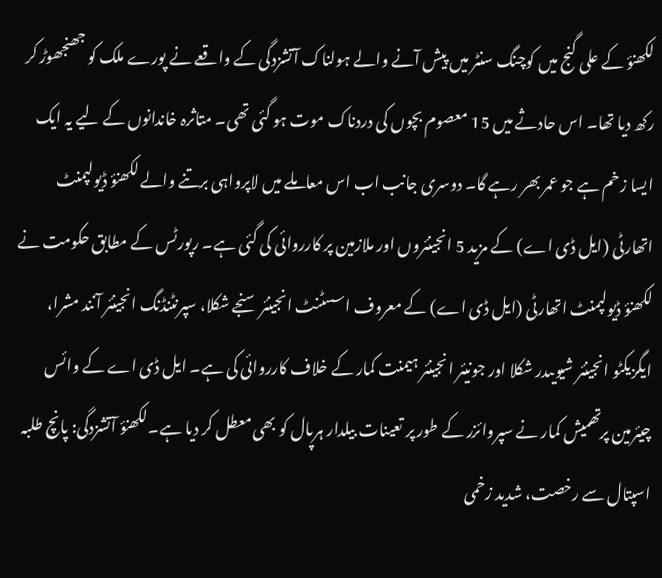لکھنؤ کے علی گنج میں کوچنگ سنٹر میں پیش آنے والے ہولناک آتشزدگی کے واقعے نے پورے ملک کو جھنجھوڑ کر رکھ دیا تھا۔ اس حادثے میں 15 معصوم بچوں کی دردناک موت ہو گئی تھی۔ متاثرہ خاندانوں کے لیے یہ ایک ایسا زخم ہے جو عمر بھر رہے گا۔ دوسری جانب اب اس معاملے میں لاپرواہی برتنے والے لکھنؤ ڈیولپمنٹ اتھارٹی (ایل ڈی اے) کے مزید 5 انجینئروں اور ملازمین پر کارروائی کی گئی ہے۔ رپورٹس کے مطابق حکومت نے لکھنؤ ڈیولپمنٹ اتھارٹی (ایل ڈی اے) کے معروف اسسٹنٹ انجینئر سنجے شکلا، سپرنٹنڈنگ انجینئر آنند مشرا، ایگزیکٹو انجینئر شیویںدر شکلا اور جونیئر انجینئر ہیمنت کمار کے خلاف کارروائی کی ہے۔ ایل ڈی اے کے وائس چیئرمین پرتھمیش کمار نے سپروائزر کے طور پر تعینات بیلدار ہرپال کو بھی معطل کر دیا ہے۔لکھنؤ آتشزدگی: پانچ طلبہ اسپتال سے رخصت، شدید زخمی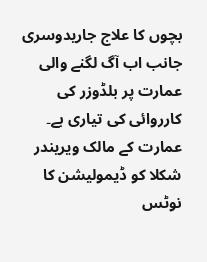بچوں کا علاج جاریدوسری جانب اب آگ لگنے والی عمارت پر بلڈوزر کی کارروائی کی تیاری ہے۔ عمارت کے مالک ویریندر شکلا کو ڈیمولیشن کا نوٹس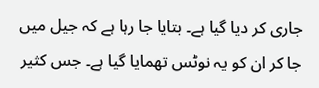جاری کر دیا گیا ہے۔ بتایا جا رہا ہے کہ جیل میں جا کر ان کو یہ نوٹس تھمایا گیا ہے۔ جس کثیر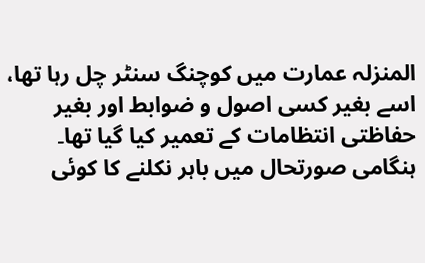المنزلہ عمارت میں کوچنگ سنٹر چل رہا تھا، اسے بغیر کسی اصول و ضوابط اور بغیر حفاظتی انتظامات کے تعمیر کیا گیا تھا۔ ہنگامی صورتحال میں باہر نکلنے کا کوئی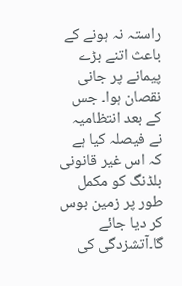راستہ نہ ہونے کے باعث اتنے بڑے پیمانے پر جانی نقصان ہوا۔ جس کے بعد انتظامیہ نے فیصلہ کیا ہے کہ اس غیر قانونی بلڈنگ کو مکمل طور پر زمین بوس کر دیا جائے گا۔آتشزدگی کی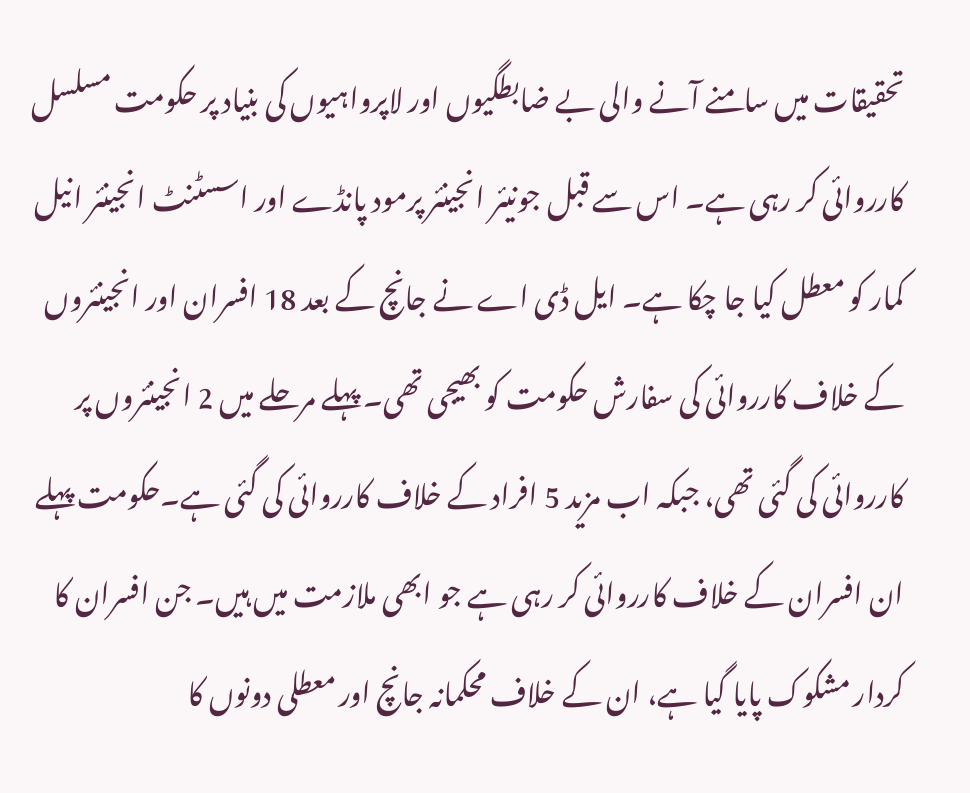تحقیقات میں سامنے آنے والی بے ضابطگیوں اور لاپرواہیوں کی بنیاد پر حکومت مسلسل کارروائی کر رہی ہے۔ اس سے قبل جونیئر انجینئر پرمود پانڈے اور اسسٹنٹ انجینئر انیل کمار کو معطل کیا جا چکا ہے۔ ایل ڈی اے نے جانچ کے بعد 18 افسران اور انجینئروں کے خلاف کارروائی کی سفارش حکومت کو بھیجی تھی۔ پہلے مرحلے میں 2 انجینئروں پر کارروائی کی گئی تھی، جبکہ اب مزید 5 افراد کے خلاف کارروائی کی گئی ہے۔حکومت پہلے ان افسران کے خلاف کارروائی کر رہی ہے جو ابھی ملازمت میں ہیں۔ جن افسران کا کردار مشکوک پایا گیا ہے، ان کے خلاف محکمانہ جانچ اور معطلی دونوں کا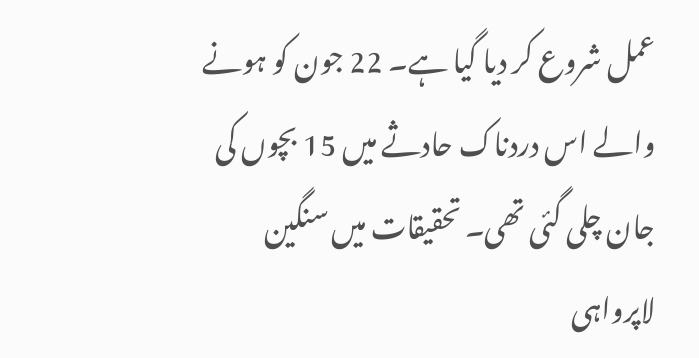عمل شروع کر دیا گیا ہے۔ 22 جون کو ہونے والے اس دردناک حادثے میں 15 بچوں کی جان چلی گئی تھی۔ تحقیقات میں سنگین لاپرواہی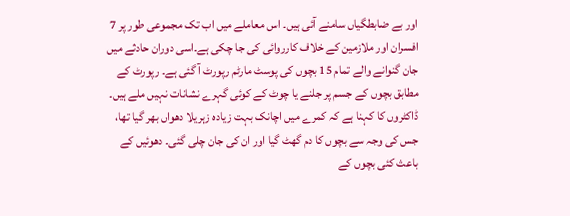اور بے ضابطگیاں سامنے آئی ہیں۔ اس معاملے میں اب تک مجموعی طور پر 7 افسران اور ملازمین کے خلاف کارروائی کی جا چکی ہے۔اسی دوران حادثے میں جان گنوانے والے تمام 15 بچوں کی پوسٹ مارٹم رپورٹ آ گئی ہے۔ رپورٹ کے مطابق بچوں کے جسم پر جلنے یا چوٹ کے کوئی گہرے نشانات نہیں ملے ہیں۔ ڈاکٹروں کا کہنا ہے کہ کمرے میں اچانک بہت زیادہ زہریلا دھواں بھر گیا تھا، جس کی وجہ سے بچوں کا دم گھٹ گیا اور ان کی جان چلی گئی۔ دھوئیں کے باعث کئی بچوں کے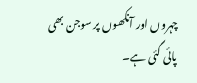چہروں اور آنکھوں پر سوجن بھی پائی گئی ہے۔